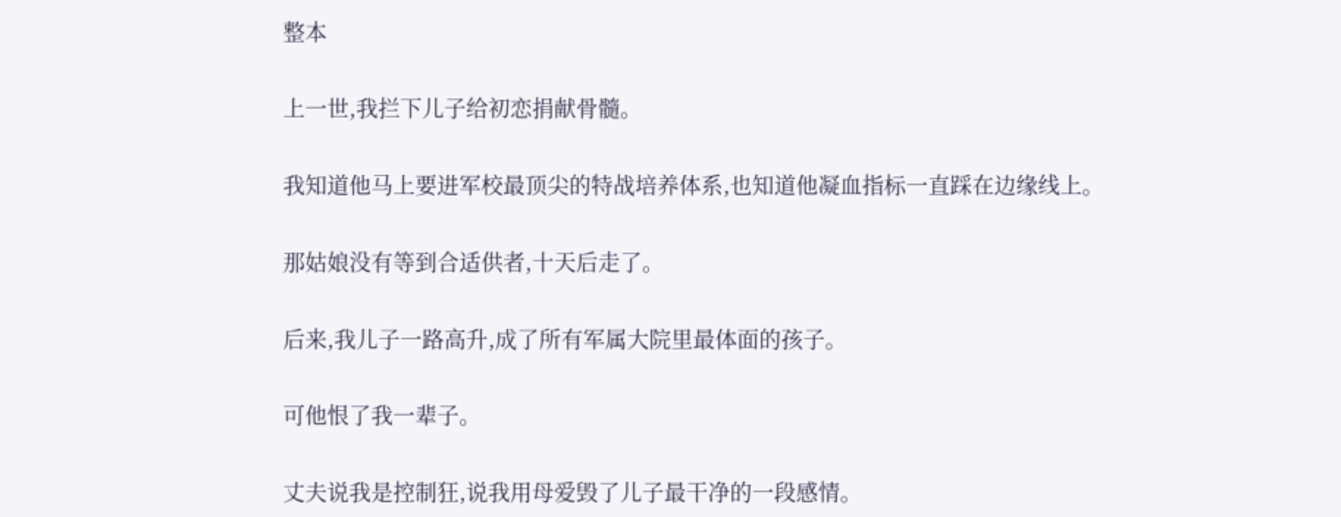整本

上一世,我拦下儿子给初恋捐献骨髓。

我知道他马上要进军校最顶尖的特战培养体系,也知道他凝血指标一直踩在边缘线上。

那姑娘没有等到合适供者,十天后走了。

后来,我儿子一路高升,成了所有军属大院里最体面的孩子。

可他恨了我一辈子。

丈夫说我是控制狂,说我用母爱毁了儿子最干净的一段感情。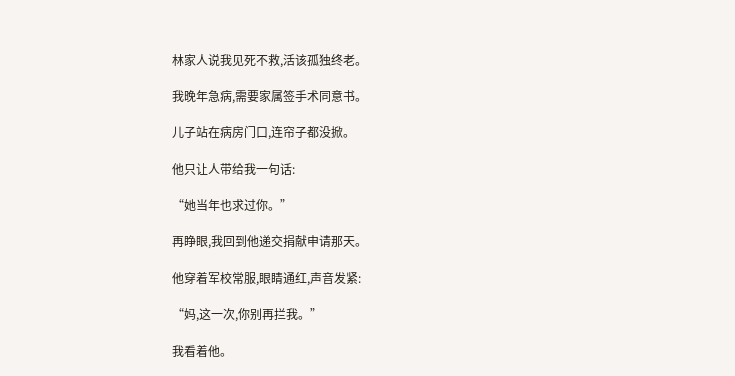林家人说我见死不救,活该孤独终老。

我晚年急病,需要家属签手术同意书。

儿子站在病房门口,连帘子都没掀。

他只让人带给我一句话:

“她当年也求过你。”

再睁眼,我回到他递交捐献申请那天。

他穿着军校常服,眼睛通红,声音发紧:

“妈,这一次,你别再拦我。”

我看着他。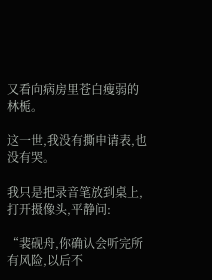又看向病房里苍白瘦弱的林栀。

这一世,我没有撕申请表,也没有哭。

我只是把录音笔放到桌上,打开摄像头,平静问:

“裴砚舟,你确认会听完所有风险,以后不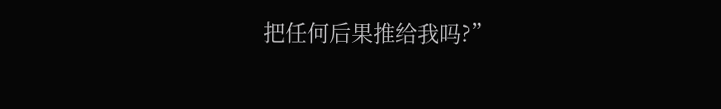把任何后果推给我吗?”